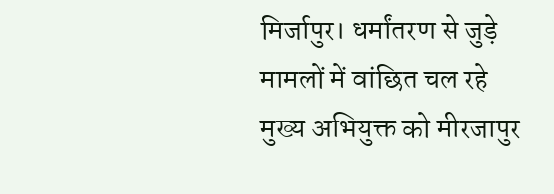मिर्जापुर। धर्मांतरण से जुड़े मामलों में वांछित चल रहे मुख्य अभियुक्त को मीरजापुर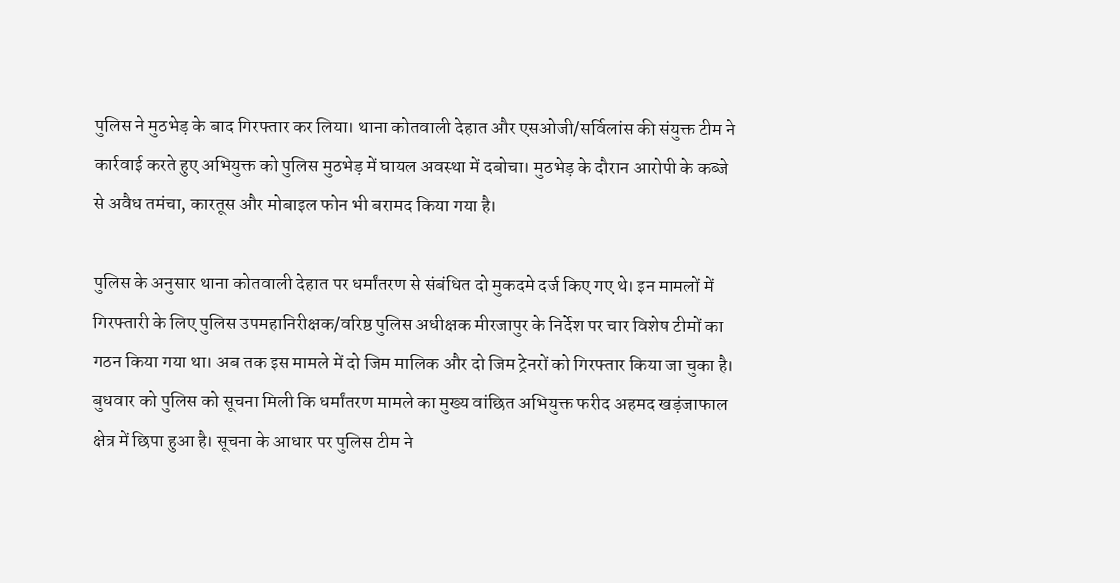पुलिस ने मुठभेड़ के बाद गिरफ्तार कर लिया। थाना कोतवाली देहात और एसओजी/सर्विलांस की संयुक्त टीम ने कार्रवाई करते हुए अभियुक्त को पुलिस मुठभेड़ में घायल अवस्था में दबोचा। मुठभेड़ के दौरान आरोपी के कब्जे से अवैध तमंचा, कारतूस और मोबाइल फोन भी बरामद किया गया है।

पुलिस के अनुसार थाना कोतवाली देहात पर धर्मांतरण से संबंधित दो मुकदमे दर्ज किए गए थे। इन मामलों में गिरफ्तारी के लिए पुलिस उपमहानिरीक्षक/वरिष्ठ पुलिस अधीक्षक मीरजापुर के निर्देश पर चार विशेष टीमों का गठन किया गया था। अब तक इस मामले में दो जिम मालिक और दो जिम ट्रेनरों को गिरफ्तार किया जा चुका है।
बुधवार को पुलिस को सूचना मिली कि धर्मांतरण मामले का मुख्य वांछित अभियुक्त फरीद अहमद खड़ंजाफाल क्षेत्र में छिपा हुआ है। सूचना के आधार पर पुलिस टीम ने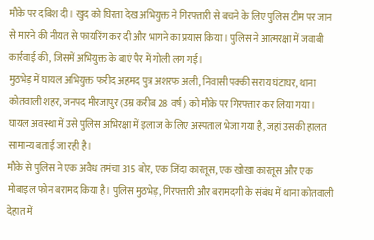मौके पर दबिश दी। खुद को घिरता देख अभियुक्त ने गिरफ्तारी से बचने के लिए पुलिस टीम पर जान से मारने की नीयत से फायरिंग कर दी और भागने का प्रयास किया। पुलिस ने आत्मरक्षा में जवाबी कार्रवाई की, जिसमें अभियुक्त के बाएं पैर में गोली लग गई।
मुठभेड़ में घायल अभियुक्त फरीद अहमद पुत्र अशरफ अली, निवासी पक्की सराय घंटाघर, थाना कोतवाली शहर, जनपद मीरजापुर (उम्र करीब 28 वर्ष) को मौके पर गिरफ्तार कर लिया गया। घायल अवस्था में उसे पुलिस अभिरक्षा में इलाज के लिए अस्पताल भेजा गया है, जहां उसकी हालत सामान्य बताई जा रही है।
मौके से पुलिस ने एक अवैध तमंचा 315 बोर, एक जिंदा कारतूस, एक खोखा कारतूस और एक मोबाइल फोन बरामद किया है। पुलिस मुठभेड़, गिरफ्तारी और बरामदगी के संबंध में थाना कोतवाली देहात में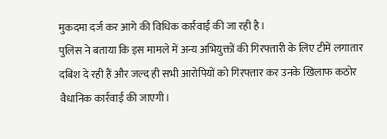मुकदमा दर्ज कर आगे की विधिक कार्रवाई की जा रही है।
पुलिस ने बताया कि इस मामले में अन्य अभियुक्तों की गिरफ्तारी के लिए टीमें लगातार दबिश दे रही हैं और जल्द ही सभी आरोपियों को गिरफ्तार कर उनके खिलाफ कठोर वैधानिक कार्रवाई की जाएगी।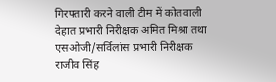गिरफ्तारी करने वाली टीम में कोतवाली देहात प्रभारी निरीक्षक अमित मिश्रा तथा एसओजी/सर्विलांस प्रभारी निरीक्षक राजीव सिंह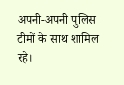अपनी-अपनी पुलिस टीमों के साथ शामिल रहे।